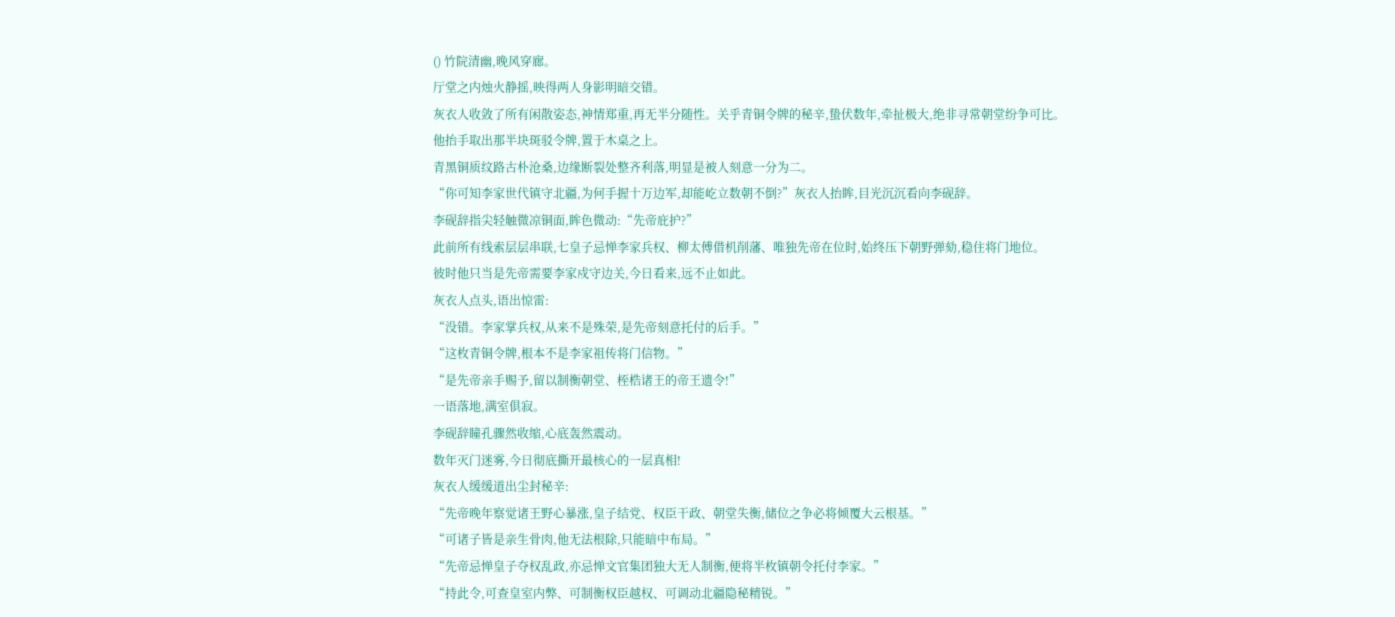() 竹院清幽,晚风穿廊。
厅堂之内烛火静摇,映得两人身影明暗交错。
灰衣人收敛了所有闲散姿态,神情郑重,再无半分随性。关乎青铜令牌的秘辛,蛰伏数年,牵扯极大,绝非寻常朝堂纷争可比。
他抬手取出那半块斑驳令牌,置于木桌之上。
青黑铜质纹路古朴沧桑,边缘断裂处整齐利落,明显是被人刻意一分为二。
“你可知李家世代镇守北疆,为何手握十万边军,却能屹立数朝不倒?”灰衣人抬眸,目光沉沉看向李砚辞。
李砚辞指尖轻触微凉铜面,眸色微动:“先帝庇护?”
此前所有线索层层串联,七皇子忌惮李家兵权、柳太傅借机削藩、唯独先帝在位时,始终压下朝野弹劾,稳住将门地位。
彼时他只当是先帝需要李家戍守边关,今日看来,远不止如此。
灰衣人点头,语出惊雷:
“没错。李家掌兵权,从来不是殊荣,是先帝刻意托付的后手。”
“这枚青铜令牌,根本不是李家祖传将门信物。”
“是先帝亲手赐予,留以制衡朝堂、桎梏诸王的帝王遗令!”
一语落地,满室俱寂。
李砚辞瞳孔骤然收缩,心底轰然震动。
数年灭门迷雾,今日彻底撕开最核心的一层真相!
灰衣人缓缓道出尘封秘辛:
“先帝晚年察觉诸王野心暴涨,皇子结党、权臣干政、朝堂失衡,储位之争必将倾覆大云根基。”
“可诸子皆是亲生骨肉,他无法根除,只能暗中布局。”
“先帝忌惮皇子夺权乱政,亦忌惮文官集团独大无人制衡,便将半枚镇朝令托付李家。”
“持此令,可查皇室内弊、可制衡权臣越权、可调动北疆隐秘精锐。”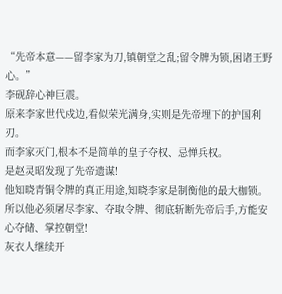“先帝本意——留李家为刀,镇朝堂之乱;留令牌为锁,困诸王野心。”
李砚辞心神巨震。
原来李家世代戍边,看似荣光满身,实则是先帝埋下的护国利刃。
而李家灭门,根本不是简单的皇子夺权、忌惮兵权。
是赵灵昭发现了先帝遗谋!
他知晓青铜令牌的真正用途,知晓李家是制衡他的最大枷锁。
所以他必须屠尽李家、夺取令牌、彻底斩断先帝后手,方能安心夺储、掌控朝堂!
灰衣人继续开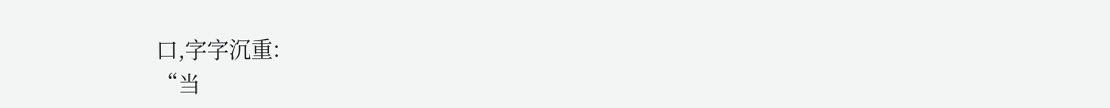口,字字沉重:
“当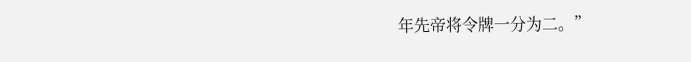年先帝将令牌一分为二。”